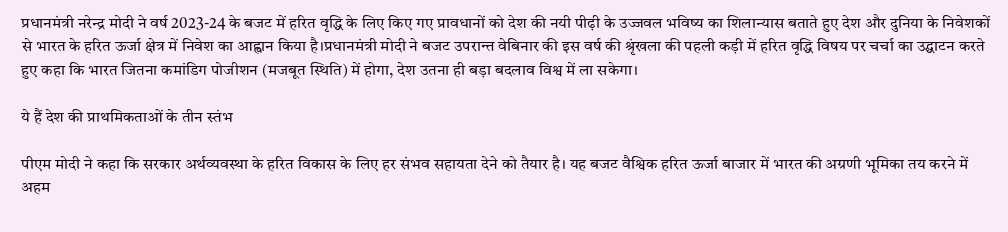प्रधानमंत्री नरेन्द्र मोदी ने वर्ष 2023-24 के बजट में हरित वृद्धि के लिए किए गए प्रावधानों को देश की नयी पीढ़ी के उज्जवल भविष्य का शिलान्यास बताते हुए देश और दुनिया के निवेशकों से भारत के हरित ऊर्जा क्षेत्र में निवेश का आह्वान किया है।प्रधानमंत्री मोदी ने बजट उपरान्त वेबिनार की इस वर्ष की श्रृंखला की पहली कड़ी में हरित वृद्धि विषय पर चर्चा का उद्घाटन करते हुए कहा कि भारत जितना कमांडिग पोजीशन (मजबूत स्थिति) में होगा, देश उतना ही बड़ा बदलाव विश्व में ला सकेगा।

ये हैं देश की प्राथमिकताओं के तीन स्‍तंभ

पीएम मोदी ने कहा कि सरकार अर्थव्‍यवस्‍था के हरित विकास के लिए हर संभव सहायता देने को तैयार है। यह बजट वैश्विक हरित ऊर्जा बाजार में भारत की अग्रणी भूमिका तय करने में अहम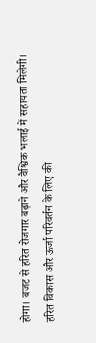होगा। बजट से हरित रोजगार बढ़ाने और वैश्विक भलाई में सहायता मिलेगी। हरित विकास और ऊर्जा परिवर्तन के लिए की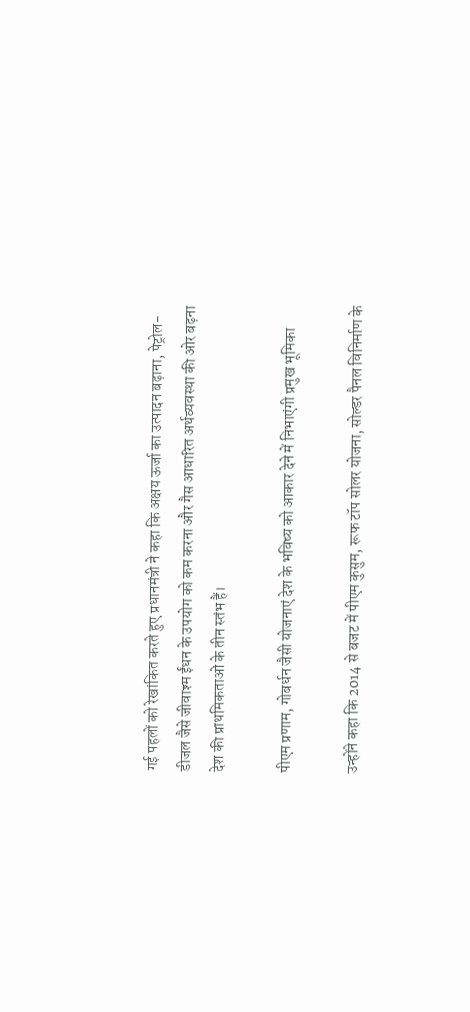गई पहलों को रेखांकित करते हुए प्रधानमंत्री ने कहा कि अक्षय ऊर्जा का उत्‍पादन बढ़ाना, पेट्रोल-डीजल जैसे जीवाश्‍म ईंधन के उपयोग को कम करना और गैस आधारित अर्थव्‍यवस्‍था की ओर बढ़ना देश की प्राथमिकताओं के तीन स्‍तंभ हैं।

पीएम प्रणाम, गोबर्धन जैसी योजनाएं देश के भविष्‍य को आकार देने में निभाएंगी प्रमुख भूमिका

उन्‍होंने कहा कि 2014 से बजट में पीएम कुसुम, रूफ टॉप सोलर योजना, सोल्‍डर पैनल विनिर्माण के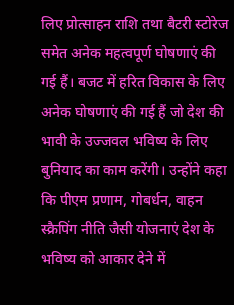लिए प्रोत्‍साहन राशि तथा बैटरी स्‍टोरेज समेत अनेक महत्‍वपूर्ण घोषणाएं की गई हैं। बजट में हरि‍त विकास के लिए अनेक घोषणाएं की गई हैं जो देश की भावी के उज्‍जवल भविष्‍य के लिए बुनियाद का काम करेंगी। उन्‍होंने कहा कि पीएम प्रणाम, गोबर्धन, वाहन स्‍क्रैपिंग नीति जैसी योजनाएं देश के भविष्‍य को आकार देने में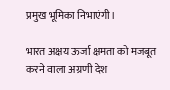प्रमुख भूमिका निभाएंगी।

भारत अक्षय ऊर्जा क्षमता को मजबूत करने वाला अग्रणी देश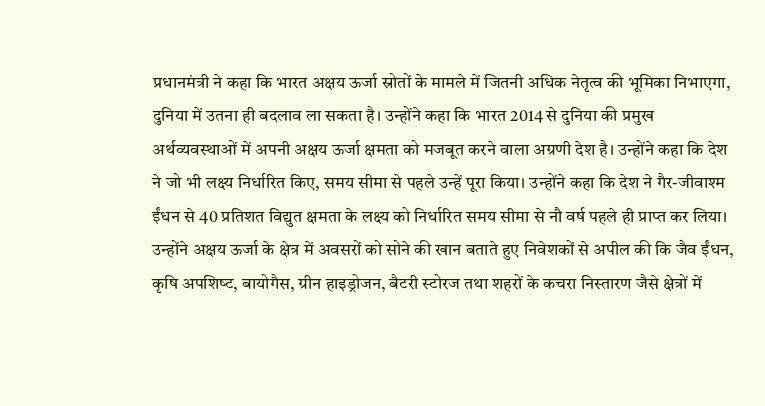प्रधानमंत्री ने कहा कि भारत अक्षय ऊर्जा स्रोतों के मामले में जितनी अधिक नेतृत्‍व की भूमिका निभाएगा, दुनिया में उतना ही बदलाव ला सकता है। उन्‍होंने कहा कि भारत 2014 से दुनिया की प्रमुख अर्थव्‍यवस्‍थाओं में अपनी अक्षय ऊर्जा क्षमता को मजबूत करने वाला अग्रणी देश है। उन्‍होंने कहा कि देश ने जो भी लक्ष्‍य निर्धारित किए, समय सीमा से पहले उन्‍हें पूरा किया। उन्‍होंने कहा कि देश ने गैर-जीवाश्‍म ईंधन से 40 प्रतिशत विद्युत क्षमता के लक्ष्‍य को निर्धारित समय सीमा से नौ वर्ष पहले ही प्राप्‍त कर लिया। उन्‍होंने अक्षय ऊर्जा के क्षेत्र में अवसरों को सोने की खान बताते हुए निवेशकों से अपील की कि जैव ईंधन, कृषि अपशिष्‍ट, बायोगैस, ग्रीन हाइड्रोजन, बैटरी स्‍टोरज तथा शहरों के कचरा निस्‍तारण जैसे क्षेत्रों में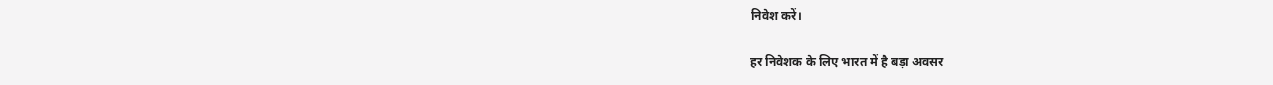निवेश करें।

हर निवेशक के लिए भारत में है बड़ा अवसर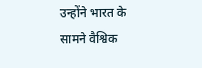उन्होंने भारत के सामने वैश्विक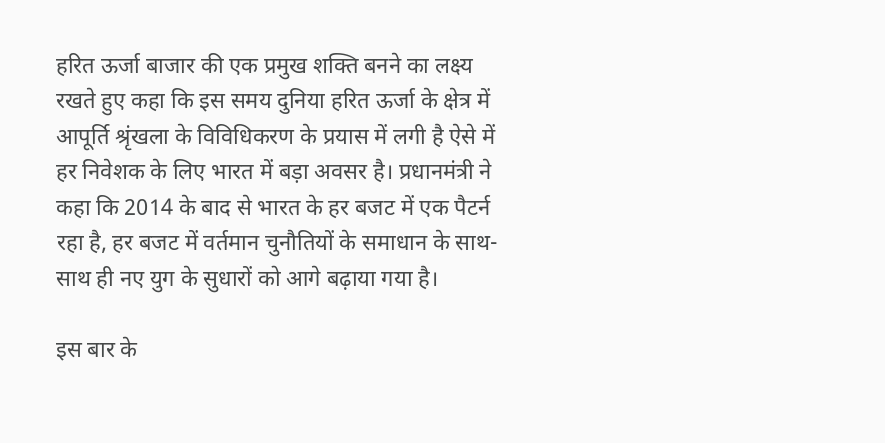हरित ऊर्जा बाजार की एक प्रमुख शक्ति बनने का लक्ष्य रखते हुए कहा कि इस समय दुनिया हरित ऊर्जा के क्षेत्र में आपूर्ति श्रृंखला के विविधिकरण के प्रयास में लगी है ऐसे में हर निवेशक के लिए भारत में बड़ा अवसर है। प्रधानमंत्री ने कहा कि 2014 के बाद से भारत के हर बजट में एक पैटर्न रहा है, हर बजट में वर्तमान चुनौतियों के समाधान के साथ-साथ ही नए युग के सुधारों को आगे बढ़ाया गया है।

इस बार के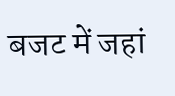बजट में जहां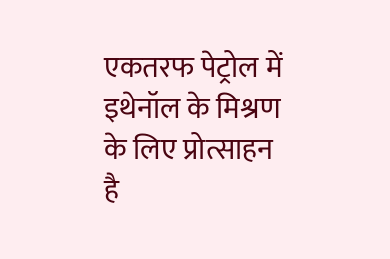एकतरफ पेट्रोल में इथेनॉल के मिश्रण के लिए प्रोत्साहन है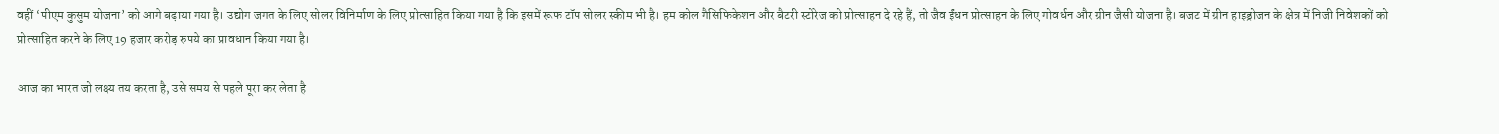वहीं ‘पीएम कुसुम योजना’ को आगे बढ़ाया गया है। उद्योग जगत के लिए सोलर विनिर्माण के लिए प्रोत्साहित किया गया है कि इसमें रूफ टॉप सोलर स्कीम भी है। हम कोल गैसिफिकेशन और बैटरी स्टोरेज को प्रोत्साहन दे रहे हैं, तो जैव ईंधन प्रोत्साहन के लिए गोवर्धन और ग्रीन जैसी योजना है। बजट में ग्रीन हाइड्रोजन के क्षेत्र में निजी निवेशकों को प्रोत्साहित करने के लिए 19 हजार करोड़ रुपये का प्रावधान किया गया है।

आज का भारत जो लक्ष्य तय करता है, उसे समय से पहले पूरा कर लेता है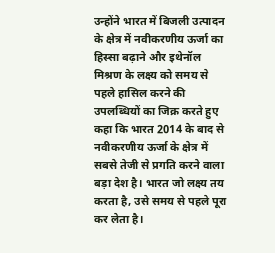उन्‍होंने भारत में बिजली उत्पादन के क्षेत्र में नवीकरणीय ऊर्जा का हिस्सा बढ़ाने और इथेनॉल मिश्रण के लक्ष्य को समय से पहले हासिल करने की उपलब्धियों का जिक्र करते हुए कहा कि भारत 2014 के बाद से नवीकरणीय ऊर्जा के क्षेत्र में सबसे तेजी से प्रगति करने वाला बड़ा देश है। भारत जो लक्ष्य तय करता है, उसे समय से पहले पूरा कर लेता है।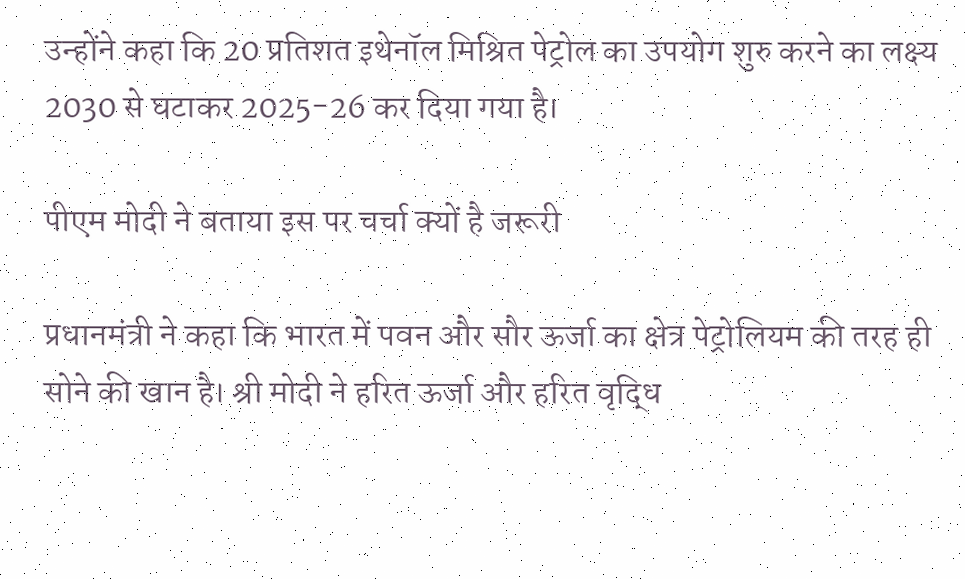उन्होंने कहा कि 20 प्रतिशत इथेनॉल मिश्रित पेट्रोल का उपयोग शुरु करने का लक्ष्य 2030 से घटाकर 2025-26 कर दिया गया है।

पीएम मोदी ने बताया इस पर चर्चा क्‍यों है जरूरी

प्रधानमंत्री ने कहा कि भारत में पवन और सौर ऊर्जा का क्षेत्र पेट्रोलियम की तरह ही सोने की खान है। श्री मोदी ने हरित ऊर्जा और हरित वृद्धि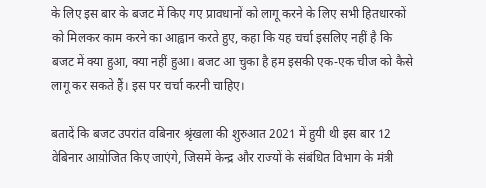के लिए इस बार के बजट में किए गए प्रावधानों को लागू करने के लिए सभी हितधारकों को मिलकर काम करने का आह्वान करते हुए, कहा कि यह चर्चा इसलिए नहीं है कि बजट में क्या हुआ, क्या नहीं हुआ। बजट आ चुका है हम इसकी एक-एक चीज को कैसे लागू कर सकते हैं। इस पर चर्चा करनी चाहिए।

बतादें कि बजट उपरांत वबिनार श्रृंखला की शुरुआत 2021 में हुयी थी इस बार 12 वेबिनार आय़ोजित किए जाएंगे, जिसमें केन्द्र और राज्यों के संबंधित विभाग के मंत्री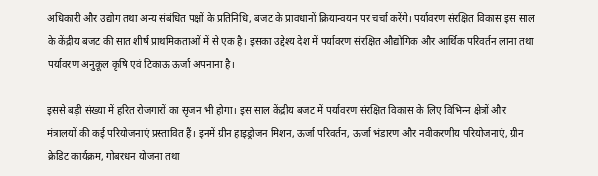अधिकारी और उद्योग तथा अन्य संबंधित पक्षों के प्रतिनिधि, बजट के प्रावधानों क्रियान्वयन पर चर्चा करेंगे। पर्यावरण संरक्षित विकास इस साल के केंद्रीय बजट की सात शीर्ष प्राथमिकताओं में से एक है। इसका उद्देश्‍य देश में पर्यावरण संरक्षित औद्योगिक और आर्थिक परिवर्तन लाना तथा पर्यावरण अनुकूल कृषि एवं टिकाऊ ऊर्जा अपनाना है।

इससे बड़ी संख्‍या में हरित रोजगारों का सृजन भी होगा। इस साल केंद्रीय बजट में पर्यावरण संरक्षित विकास के लिए विभिन्‍न क्षेत्रों और मंत्रालयों की कई परियोजनाएं प्रस्‍तावित हैं। इनमें ग्रीन हाइड्रोजन मिशन, ऊर्जा परिवर्तन, ऊर्जा भंडारण और नवीकरणीय परियोजनाएं, ग्रीन क्रेडिट कार्यक्रम, गोबरधन योजना तथा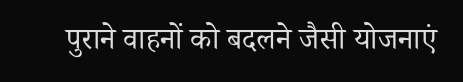पुराने वाहनों को बदलने जैसी योजनाएं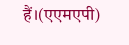हैं।(एएमएपी)